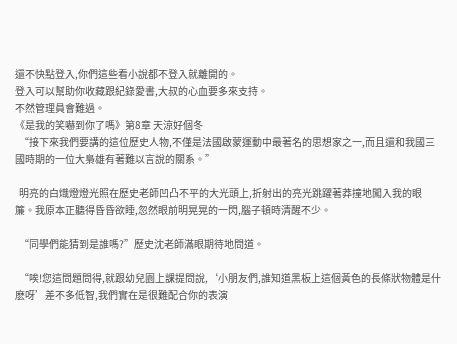還不快點登入,你們這些看小說都不登入就離開的。
登入可以幫助你收藏跟紀錄愛書,大叔的心血要多來支持。
不然管理員會難過。
《是我的笑嚇到你了嗎》第8章 天涼好個冬
  “接下來我們要講的這位歷史人物,不僅是法國啟蒙運動中最著名的思想家之一,而且還和我國三國時期的一位大梟雄有著難以言說的關系。”

  明亮的白熾燈燈光照在歷史老師凹凸不平的大光頭上,折射出的亮光跳躍著莽撞地闖入我的眼簾。我原本正聽得昏昏欲睡,忽然眼前明晃晃的一閃,腦子頓時清醒不少。

  “同學們能猜到是誰嗎?”歷史沈老師滿眼期待地問道。

  “唉!您這問題問得,就跟幼兒園上課提問說,‘小朋友們,誰知道黑板上這個黃色的長條狀物體是什麽呀’差不多低智,我們實在是很難配合你的表演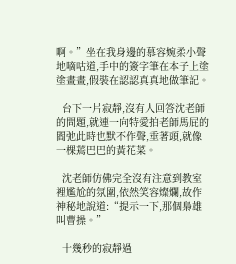啊。”坐在我身邊的慕容婉柔小聲地嘀咕道,手中的簽字筆在本子上塗塗畫畫,假裝在認認真真地做筆記。

  台下一片寂靜,沒有人回答沈老師的問題,就連一向特愛拍老師馬屁的閻弛此時也默不作聲,垂著頭,就像一棵蔫巴巴的黃花菜。

  沈老師仿佛完全沒有注意到教室裡尷尬的氛圍,依然笑容燦爛,故作神秘地說道:“提示一下,那個梟雄叫曹操。”

  十幾秒的寂靜過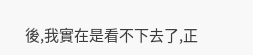後,我實在是看不下去了,正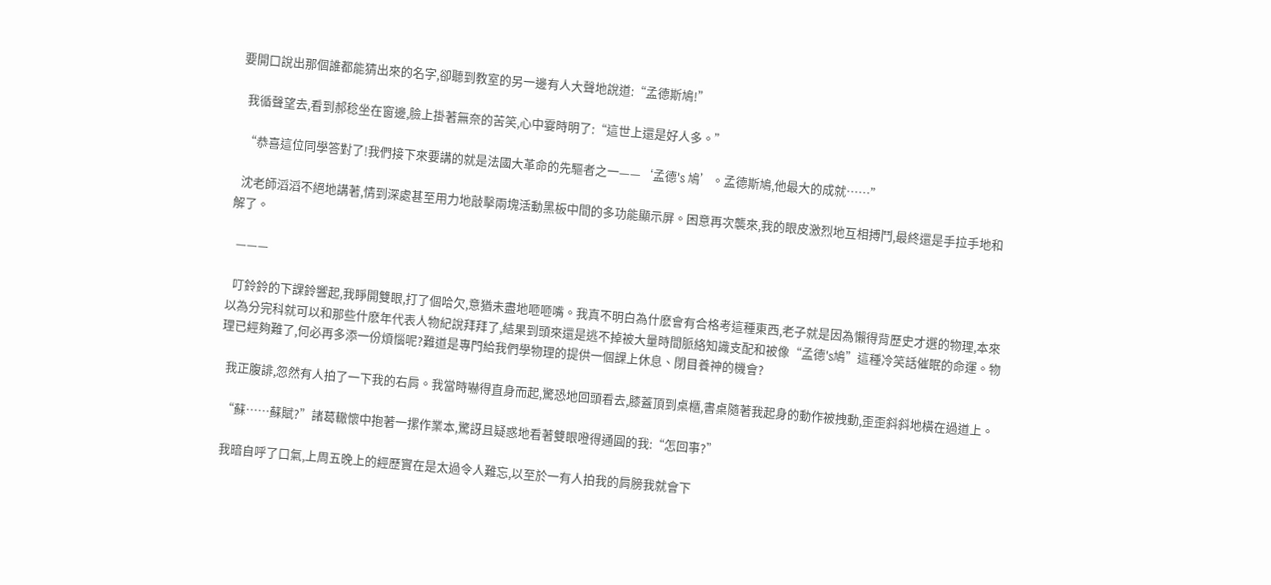要開口說出那個誰都能猜出來的名字,卻聽到教室的另一邊有人大聲地說道:“孟德斯鳩!”

  我循聲望去,看到郝稔坐在窗邊,臉上掛著無奈的苦笑,心中霎時明了:“這世上還是好人多。”

  “恭喜這位同學答對了!我們接下來要講的就是法國大革命的先驅者之一——‘孟德's 鳩’。孟德斯鳩,他最大的成就……”

  沈老師滔滔不絕地講著,情到深處甚至用力地敲擊兩塊活動黑板中間的多功能顯示屏。困意再次襲來,我的眼皮激烈地互相搏鬥,最終還是手拉手地和解了。

  ———

  叮鈴鈴的下課鈴響起,我睜開雙眼,打了個哈欠,意猶未盡地咂咂嘴。我真不明白為什麽會有合格考這種東西,老子就是因為懶得背歷史才選的物理,本來以為分完科就可以和那些什麽年代表人物紀說拜拜了,結果到頭來還是逃不掉被大量時間脈絡知識支配和被像“孟德's鳩”這種冷笑話催眠的命運。物理已經夠難了,何必再多添一份煩惱呢?難道是專門給我們學物理的提供一個課上休息、閉目養神的機會?

  我正腹誹,忽然有人拍了一下我的右肩。我當時嚇得直身而起,驚恐地回頭看去,膝蓋頂到桌櫃,書桌隨著我起身的動作被拽動,歪歪斜斜地橫在過道上。

  “蘇……蘇賦?”諸葛轍懷中抱著一摞作業本,驚訝且疑惑地看著雙眼噔得通圓的我:“怎回事?”

  我暗自呼了口氣,上周五晚上的經歷實在是太過令人難忘,以至於一有人拍我的肩膀我就會下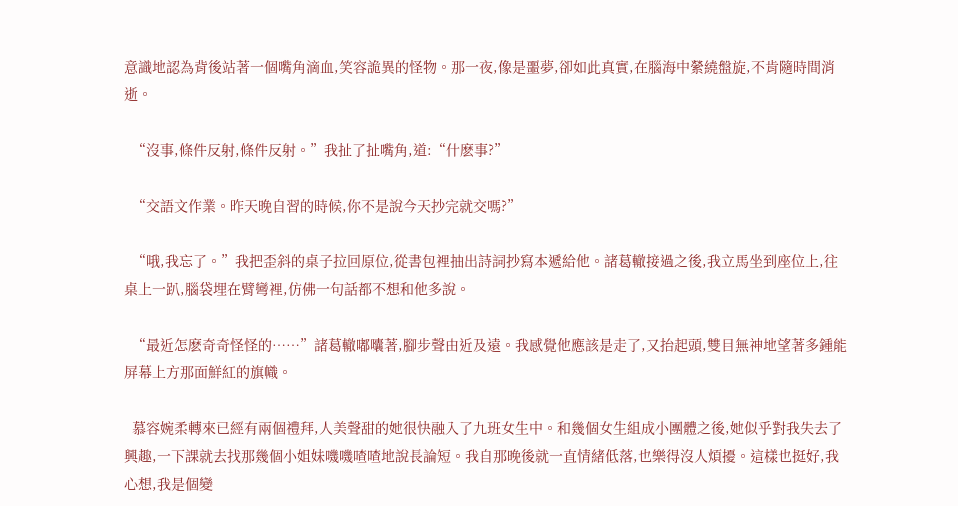意識地認為背後站著一個嘴角滴血,笑容詭異的怪物。那一夜,像是噩夢,卻如此真實,在腦海中縈繞盤旋,不肯隨時間消逝。

  “沒事,條件反射,條件反射。”我扯了扯嘴角,道:“什麽事?”

  “交語文作業。昨天晚自習的時候,你不是說今天抄完就交嗎?”

  “哦,我忘了。”我把歪斜的桌子拉回原位,從書包裡抽出詩詞抄寫本遞給他。諸葛轍接過之後,我立馬坐到座位上,往桌上一趴,腦袋埋在臂彎裡,仿佛一句話都不想和他多說。

  “最近怎麽奇奇怪怪的……”諸葛轍嘟囔著,腳步聲由近及遠。我感覺他應該是走了,又抬起頭,雙目無神地望著多鍾能屏幕上方那面鮮紅的旗幟。

  慕容婉柔轉來已經有兩個禮拜,人美聲甜的她很快融入了九班女生中。和幾個女生組成小團體之後,她似乎對我失去了興趣,一下課就去找那幾個小姐妹嘰嘰喳喳地說長論短。我自那晚後就一直情緒低落,也樂得沒人煩擾。這樣也挺好,我心想,我是個變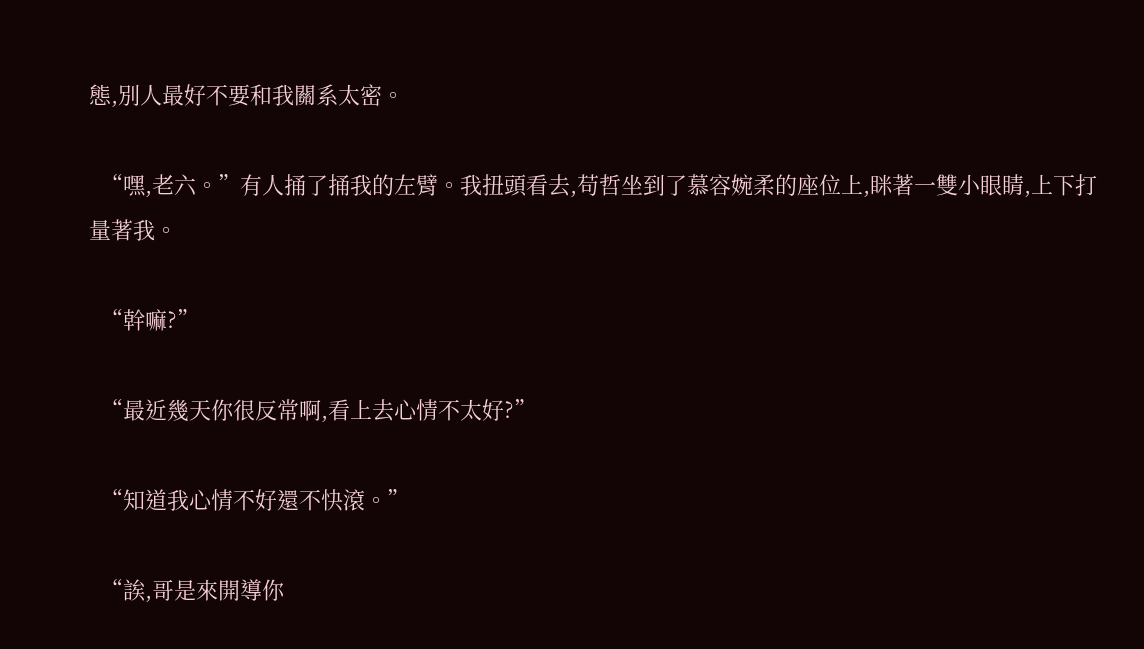態,別人最好不要和我關系太密。

  “嘿,老六。”有人捅了捅我的左臂。我扭頭看去,苟哲坐到了慕容婉柔的座位上,眯著一雙小眼睛,上下打量著我。

  “幹嘛?”

  “最近幾天你很反常啊,看上去心情不太好?”

  “知道我心情不好還不快滾。”

  “誒,哥是來開導你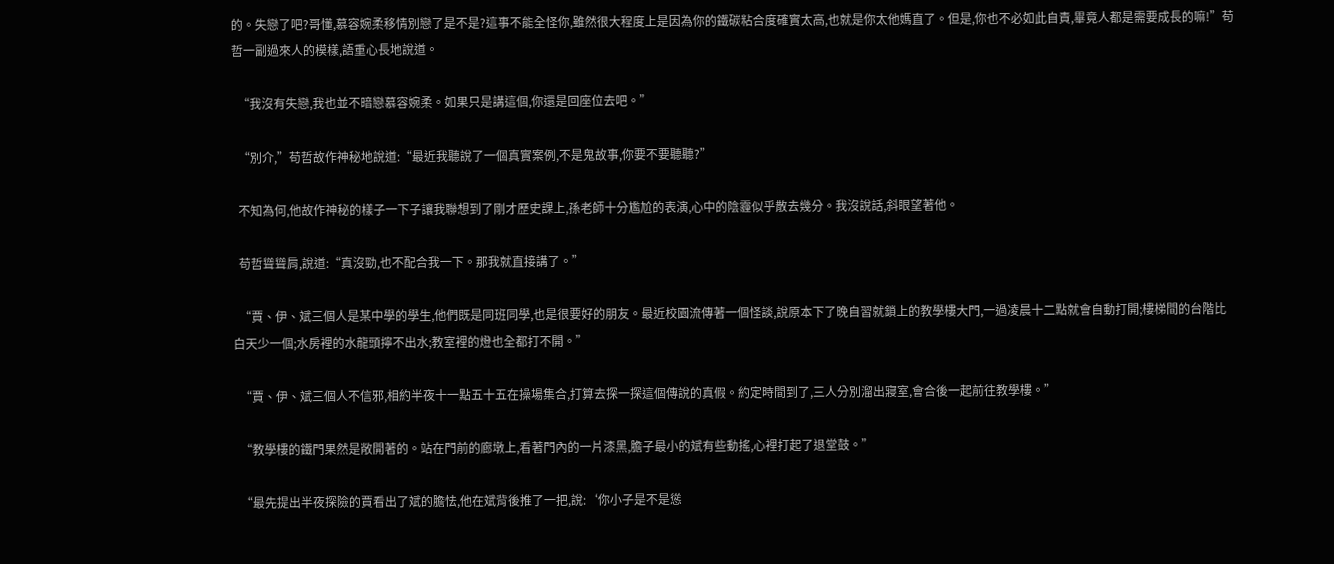的。失戀了吧?哥懂,慕容婉柔移情別戀了是不是?這事不能全怪你,雖然很大程度上是因為你的鐵碳粘合度確實太高,也就是你太他媽直了。但是,你也不必如此自責,畢竟人都是需要成長的嘛!”苟哲一副過來人的模樣,語重心長地說道。

  “我沒有失戀,我也並不暗戀慕容婉柔。如果只是講這個,你還是回座位去吧。”

  “別介,”苟哲故作神秘地說道:“最近我聽說了一個真實案例,不是鬼故事,你要不要聽聽?”

  不知為何,他故作神秘的樣子一下子讓我聯想到了剛才歷史課上,孫老師十分尷尬的表演,心中的陰霾似乎散去幾分。我沒說話,斜眼望著他。

  苟哲聳聳肩,說道:“真沒勁,也不配合我一下。那我就直接講了。”

  “賈、伊、斌三個人是某中學的學生,他們既是同班同學,也是很要好的朋友。最近校園流傳著一個怪談,說原本下了晚自習就鎖上的教學樓大門,一過凌晨十二點就會自動打開;樓梯間的台階比白天少一個;水房裡的水龍頭擰不出水;教室裡的燈也全都打不開。”

  “賈、伊、斌三個人不信邪,相約半夜十一點五十五在操場集合,打算去探一探這個傳說的真假。約定時間到了,三人分別溜出寢室,會合後一起前往教學樓。”

  “教學樓的鐵門果然是敞開著的。站在門前的廊墩上,看著門內的一片漆黑,膽子最小的斌有些動搖,心裡打起了退堂鼓。”

  “最先提出半夜探險的賈看出了斌的膽怯,他在斌背後推了一把,說:‘你小子是不是慫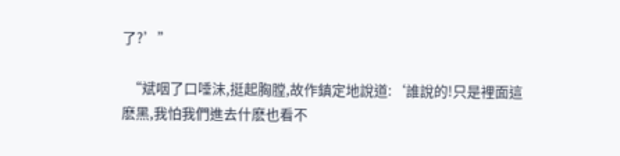了?’”

  “斌咽了口唾沫,挺起胸膛,故作鎮定地說道:‘誰說的!只是裡面這麽黑,我怕我們進去什麽也看不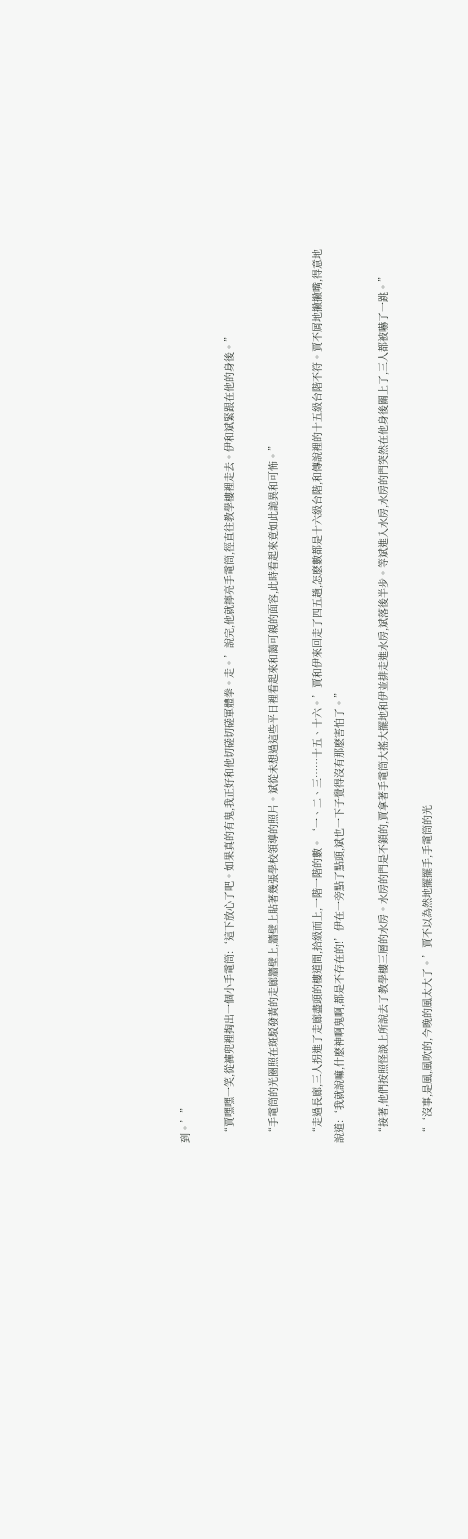到。’”

  “賈嘿嘿一笑,從褲兜裡掏出一個小手電筒:‘這下放心了吧。如果真的有鬼,我正好和他切磋切磋軍體拳。走。’說完,他就擰亮手電筒,徑直往教學樓裡走去。伊和斌緊跟在他的身後。”

  “手電筒的光圈照在斑駁發黃的走廊牆壁上,牆壁上貼著幾張學校領導的照片。斌從未想過這些平日裡看起來和藹可親的面容,此時看起來竟如此詭異和可怖。”

  “走過長廊,三人拐進了走廊盡頭的樓道間,拾級而上,一階一階的數。‘一、二、三……十五、十六。’賈和伊來回走了四五趟,怎麽數都是十六級台階,和傳說裡的十五級台階不符。賈不屑地撇撇嘴,得意地說道:‘我就說嘛,什麽神啊鬼啊,都是不存在的!’伊在一旁點了點頭,斌也一下子覺得沒有那麽害怕了。”

  “接著,他們按照怪談上所說去了教學樓三層的水房。水房的門是不鎖的,賈拿著手電筒大搖大擺地和伊並排走進水房,斌落後半步。等斌進入水房,水房的門突然在他身後關上了,三人都被嚇了一跳。”

  “‘沒事,是風,風吹的,今晚的風太大了。’賈不以為然地擺擺手,手電筒的光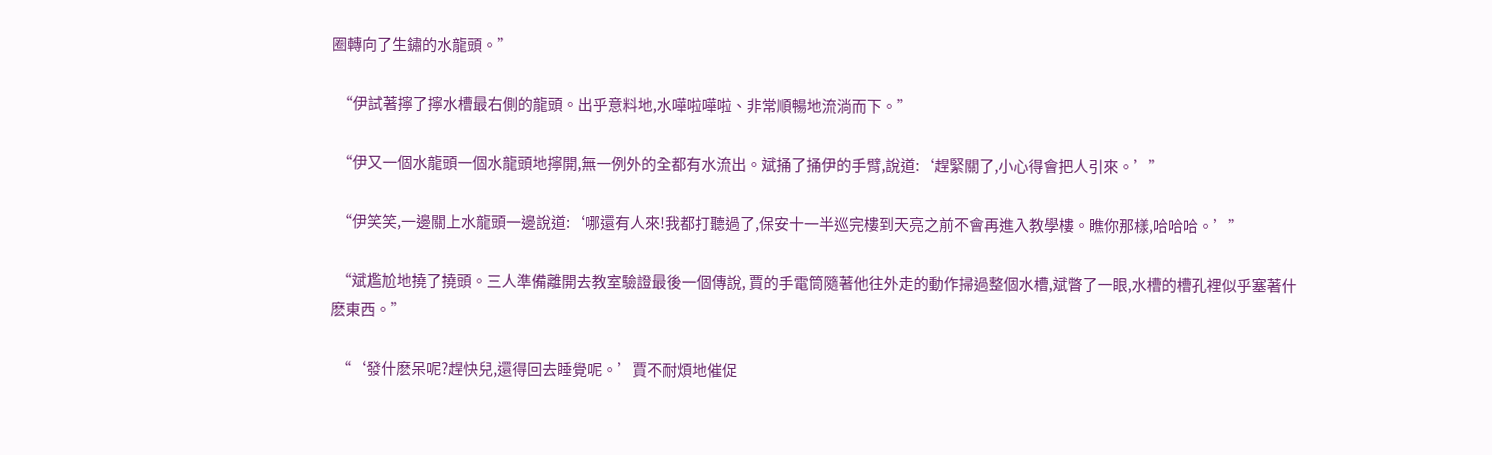圈轉向了生鏽的水龍頭。”

  “伊試著擰了擰水槽最右側的龍頭。出乎意料地,水嘩啦嘩啦、非常順暢地流淌而下。”

  “伊又一個水龍頭一個水龍頭地擰開,無一例外的全都有水流出。斌捅了捅伊的手臂,說道:‘趕緊關了,小心得會把人引來。’”

  “伊笑笑,一邊關上水龍頭一邊說道:‘哪還有人來!我都打聽過了,保安十一半巡完樓到天亮之前不會再進入教學樓。瞧你那樣,哈哈哈。’”

  “斌尷尬地撓了撓頭。三人準備離開去教室驗證最後一個傳說, 賈的手電筒隨著他往外走的動作掃過整個水槽,斌瞥了一眼,水槽的槽孔裡似乎塞著什麽東西。”

  “‘發什麽呆呢?趕快兒,還得回去睡覺呢。’賈不耐煩地催促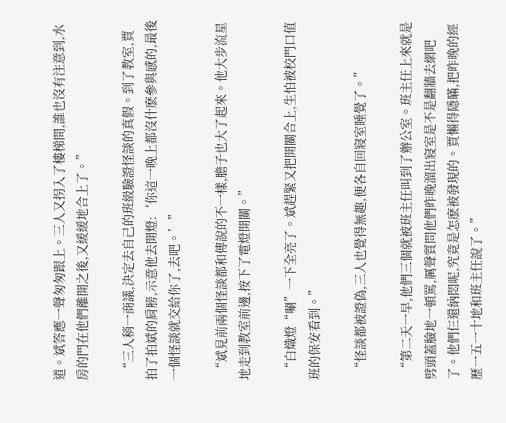道。斌答應一聲匆匆跟上。三人又拐入了樓梯間,誰也沒有注意到,水房的門在他們離開之後,又緩緩地合上了。”

  “三人稍一商議,決定去自己的班級驗證怪談的真假。到了教室,賈拍了拍斌的肩膀,示意他去開燈:‘你這一晚上都沒什麽參與感的,最後一個怪談就交給你了,去吧。’”

  “斌見前兩個怪談都和傳說的不一樣,膽子也大了起來。他大步流星地走到教室前邊,按下了電燈開關。”

  “白熾燈“唰”一下全亮了。斌趕緊又把開關合上,生怕被校門口值班的保安看到。”

  “怪談都被證偽,三人也覺得無趣,便各自回寢室睡覺了。”

  “第二天一早,他們三個就被班主任叫到了辦公室。班主任上來就是劈頭蓋臉地一頓罵,厲聲質問他們昨晚溜出寢室是不是翻牆去網吧了。他們仨還納悶呢,究竟是怎麽被發現的。賈懶得隱瞞,把昨晚的經歷一五一十地和班主任說了。”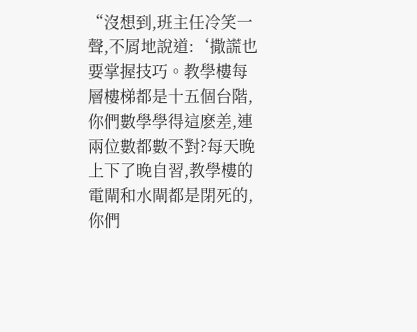“沒想到,班主任冷笑一聲,不屑地說道:‘撒謊也要掌握技巧。教學樓每層樓梯都是十五個台階,你們數學學得這麽差,連兩位數都數不對?每天晚上下了晚自習,教學樓的電閘和水閘都是閉死的,你們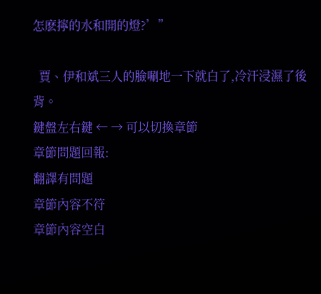怎麽擰的水和開的燈?’”

  賈、伊和斌三人的臉唰地一下就白了,冷汗浸濕了後背。
鍵盤左右鍵 ← → 可以切換章節
章節問題回報:
翻譯有問題
章節內容不符
章節內容空白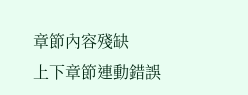章節內容殘缺
上下章節連動錯誤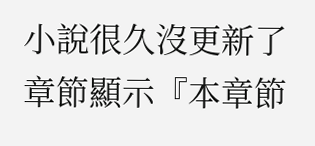小說很久沒更新了
章節顯示『本章節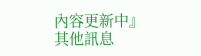內容更新中』
其他訊息